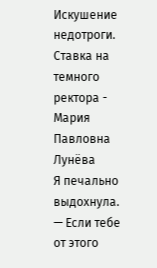Искушение недотроги. Ставка на темного ректора - Мария Павловна Лунёва
Я печально выдохнула.
— Если тебе от этого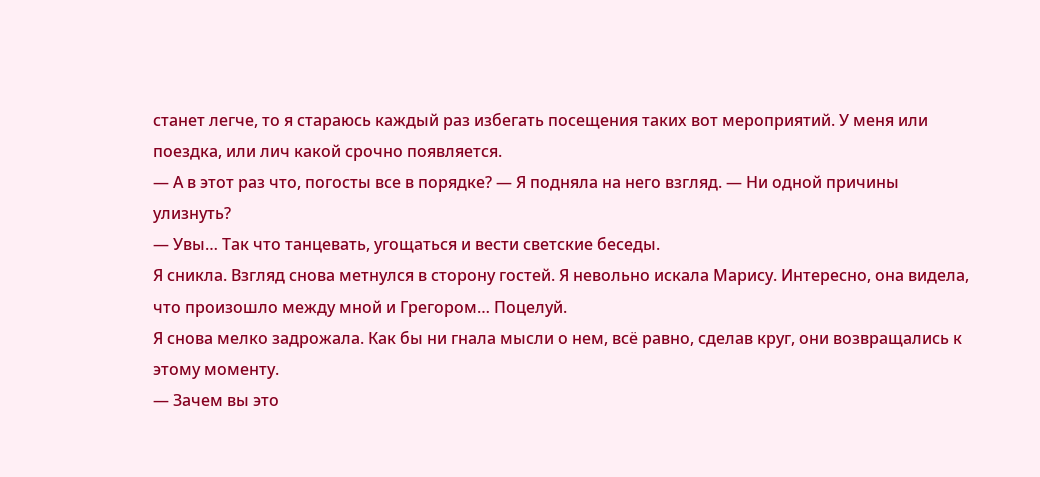станет легче, то я стараюсь каждый раз избегать посещения таких вот мероприятий. У меня или поездка, или лич какой срочно появляется.
— А в этот раз что, погосты все в порядке? — Я подняла на него взгляд. — Ни одной причины улизнуть?
— Увы… Так что танцевать, угощаться и вести светские беседы.
Я сникла. Взгляд снова метнулся в сторону гостей. Я невольно искала Марису. Интересно, она видела, что произошло между мной и Грегором… Поцелуй.
Я снова мелко задрожала. Как бы ни гнала мысли о нем, всё равно, сделав круг, они возвращались к этому моменту.
— Зачем вы это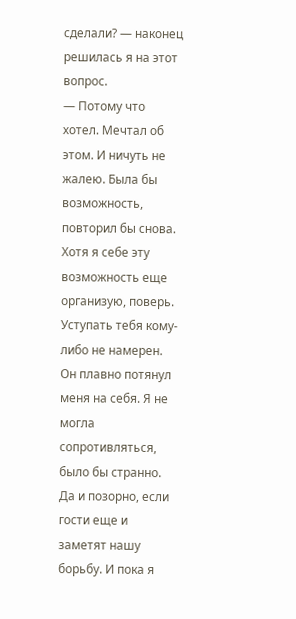сделали? — наконец решилась я на этот вопрос.
— Потому что хотел. Мечтал об этом. И ничуть не жалею. Была бы возможность, повторил бы снова. Хотя я себе эту возможность еще организую, поверь. Уступать тебя кому-либо не намерен.
Он плавно потянул меня на себя. Я не могла сопротивляться, было бы странно. Да и позорно, если гости еще и заметят нашу борьбу. И пока я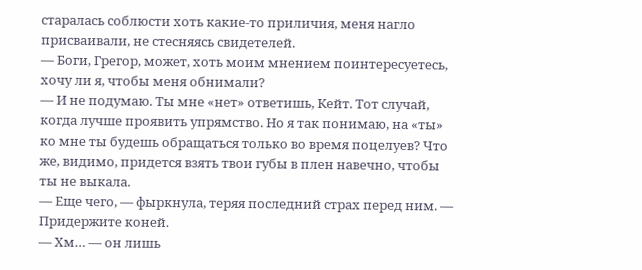старалась соблюсти хоть какие-то приличия, меня нагло присваивали, не стесняясь свидетелей.
— Боги, Грегор, может, хоть моим мнением поинтересуетесь, хочу ли я, чтобы меня обнимали?
— И не подумаю. Ты мне «нет» ответишь, Кейт. Тот случай, когда лучше проявить упрямство. Но я так понимаю, на «ты» ко мне ты будешь обращаться только во время поцелуев? Что же, видимо, придется взять твои губы в плен навечно, чтобы ты не выкала.
— Еще чего, — фыркнула, теряя последний страх перед ним. — Придержите коней.
— Хм… — он лишь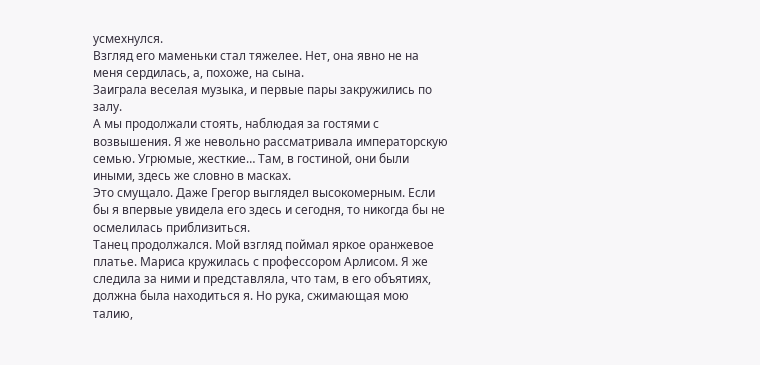усмехнулся.
Взгляд его маменьки стал тяжелее. Нет, она явно не на меня сердилась, а, похоже, на сына.
Заиграла веселая музыка, и первые пары закружились по залу.
А мы продолжали стоять, наблюдая за гостями с возвышения. Я же невольно рассматривала императорскую семью. Угрюмые, жесткие… Там, в гостиной, они были иными, здесь же словно в масках.
Это смущало. Даже Грегор выглядел высокомерным. Если бы я впервые увидела его здесь и сегодня, то никогда бы не осмелилась приблизиться.
Танец продолжался. Мой взгляд поймал яркое оранжевое платье. Мариса кружилась с профессором Арлисом. Я же следила за ними и представляла, что там, в его объятиях, должна была находиться я. Но рука, сжимающая мою талию,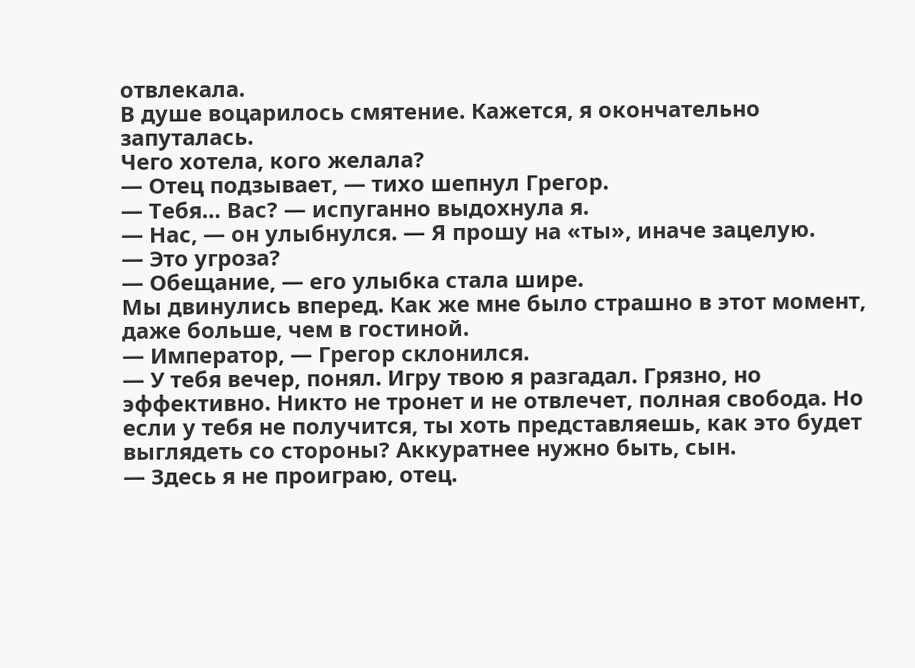отвлекала.
В душе воцарилось смятение. Кажется, я окончательно запуталась.
Чего хотела, кого желала?
— Отец подзывает, — тихо шепнул Грегор.
— Тебя… Вас? — испуганно выдохнула я.
— Нас, — он улыбнулся. — Я прошу на «ты», иначе зацелую.
— Это угроза?
— Обещание, — его улыбка стала шире.
Мы двинулись вперед. Как же мне было страшно в этот момент, даже больше, чем в гостиной.
— Император, — Грегор склонился.
— У тебя вечер, понял. Игру твою я разгадал. Грязно, но эффективно. Никто не тронет и не отвлечет, полная свобода. Но если у тебя не получится, ты хоть представляешь, как это будет выглядеть со стороны? Аккуратнее нужно быть, сын.
— Здесь я не проиграю, отец.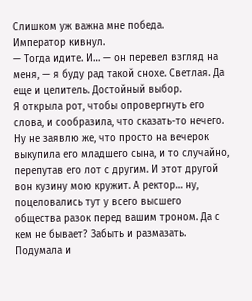Слишком уж важна мне победа.
Император кивнул.
— Тогда идите. И… — он перевел взгляд на меня, — я буду рад такой снохе. Светлая. Да еще и целитель. Достойный выбор.
Я открыла рот, чтобы опровергнуть его слова, и сообразила, что сказать-то нечего. Ну не заявлю же, что просто на вечерок выкупила его младшего сына, и то случайно, перепутав его лот с другим. И этот другой вон кузину мою кружит. А ректор… ну, поцеловались тут у всего высшего общества разок перед вашим троном. Да с кем не бывает? Забыть и размазать.
Подумала и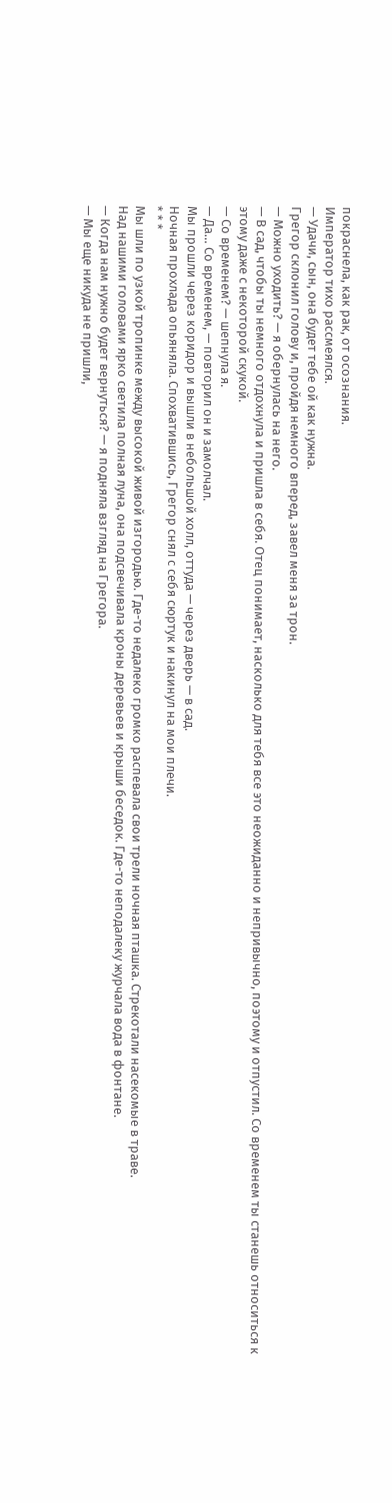покраснела, как рак, от осознания.
Император тихо рассмеялся.
— Удачи, сын, она будет тебе ой как нужна.
Грегор склонил голову и, пройдя немного вперед, завел меня за трон.
— Можно уходить? — я обернулась на него.
— В сад, чтобы ты немного отдохнула и пришла в себя. Отец понимает, насколько для тебя все это неожиданно и непривычно, поэтому и отпустил. Со временем ты станешь относиться к этому даже с некоторой скукой.
— Со временем? — шепнула я.
— Да… Со временем, — повторил он и замолчал.
Мы прошли через коридор и вышли в небольшой холл, оттуда — через дверь — в сад.
Ночная прохлада опьяняла. Спохватившись, Грегор снял с себя сюртук и накинул на мои плечи.
* * *
Мы шли по узкой тропинке между высокой живой изгородью. Где-то недалеко громко распевала свои трели ночная пташка. Стрекотали насекомые в траве.
Над нашими головами ярко светила полная луна, она подсвечивала кроны деревьев и крыши беседок. Где-то неподалеку журчала вода в фонтане.
— Когда нам нужно будет вернуться? — я подняла взгляд на Грегора.
— Мы еще никуда не пришли,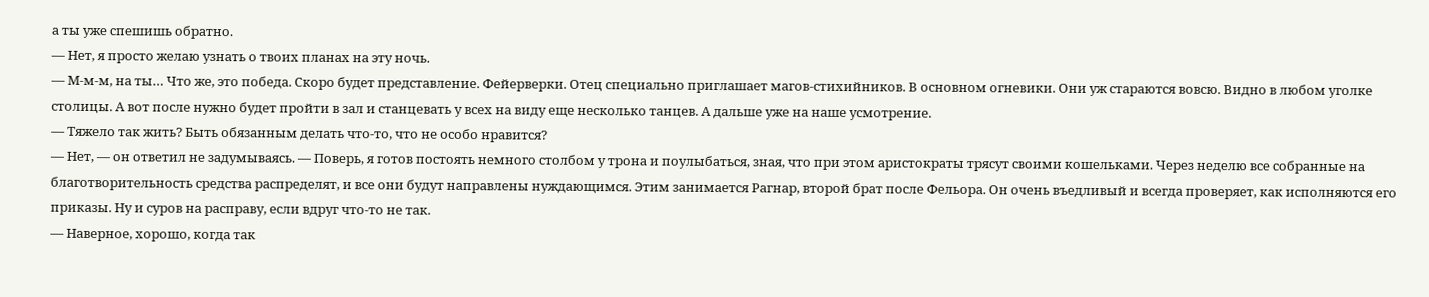а ты уже спешишь обратно.
— Нет, я просто желаю узнать о твоих планах на эту ночь.
— М-м-м, на ты… Что же, это победа. Скоро будет представление. Фейерверки. Отец специально приглашает магов-стихийников. В основном огневики. Они уж стараются вовсю. Видно в любом уголке столицы. А вот после нужно будет пройти в зал и станцевать у всех на виду еще несколько танцев. А дальше уже на наше усмотрение.
— Тяжело так жить? Быть обязанным делать что-то, что не особо нравится?
— Нет, — он ответил не задумываясь. — Поверь, я готов постоять немного столбом у трона и поулыбаться, зная, что при этом аристократы трясут своими кошельками. Через неделю все собранные на благотворительность средства распределят, и все они будут направлены нуждающимся. Этим занимается Рагнар, второй брат после Фельора. Он очень въедливый и всегда проверяет, как исполняются его приказы. Ну и суров на расправу, если вдруг что-то не так.
— Наверное, хорошо, когда так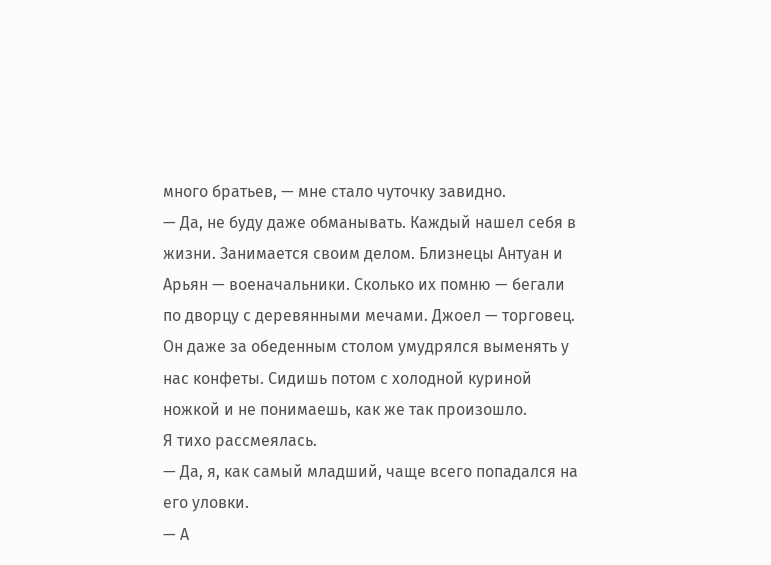много братьев, — мне стало чуточку завидно.
— Да, не буду даже обманывать. Каждый нашел себя в жизни. Занимается своим делом. Близнецы Антуан и Арьян — военачальники. Сколько их помню — бегали по дворцу с деревянными мечами. Джоел — торговец. Он даже за обеденным столом умудрялся выменять у нас конфеты. Сидишь потом с холодной куриной ножкой и не понимаешь, как же так произошло.
Я тихо рассмеялась.
— Да, я, как самый младший, чаще всего попадался на его уловки.
— А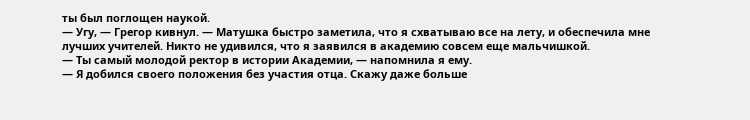ты был поглощен наукой.
— Угу, — Грегор кивнул. — Матушка быстро заметила, что я схватываю все на лету, и обеспечила мне лучших учителей. Никто не удивился, что я заявился в академию совсем еще мальчишкой.
— Ты самый молодой ректор в истории Академии, — напомнила я ему.
— Я добился своего положения без участия отца. Скажу даже больше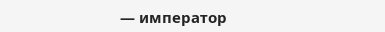— император